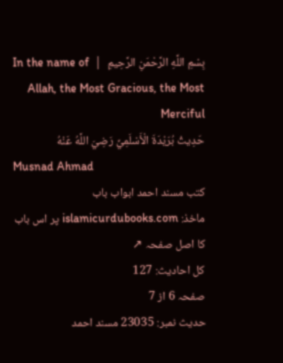بِسْمِ اللَّهِ الرَّحْمَنِ الرَّحِيمِ  |  In the name of Allah, the Most Gracious, the Most Merciful
حَدِيثُ بُرَيْدَةَ الْأَسْلَمِيِّ رَضِيَ اللَّهُ عَنْهُ
Musnad Ahmad
کتب مسند احمد ابواب باب
ماخذ: islamicurdubooks.com پر اس باب کا اصل صفحہ ↗
کل احادیث: 127
صفحہ 6 از 7
حدیث نمبر: 23035 مسند احمد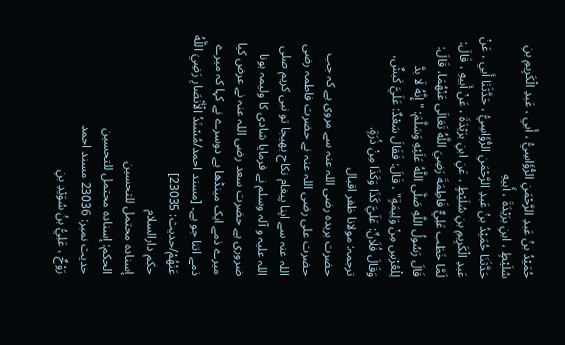حُمَيْدُ بنُ عَبدِ الرَّحْمَنِ الرُّؤَاسِيُّ ، أَبي ، عَبدِ الْكَرِيمِ بنِ سُلَيْطٍ ، ابنِ برَيْدَةَ ، أَبيهِ
حَدَّثَنَا حُمَيْدُ بنُ عَبدِ الرَّحْمَنِ الرُّؤَاسِيُّ ، حَدَّثَنَا أَبي ، عَنْ عَبدِ الْكَرِيمِ بنِ سُلَيْطٍ ، عَنِ ابنِ برَيْدَةَ ، عَنْ أَبيهِ ، قَالَ: لَمَّا خَطَب عَلِيٌّ فَاطِمَةَ رَضِيَ اللَّهُ تَعَالَى عَنْهُمَا، قَالَ: قَالَ رَسُولُ اللَّهِ صَلَّى اللَّهُ عَلَيْهِ وَسَلَّمَ: " إِنَّهُ لَا بدَّ لِلْعُرْسِ مِنْ وَلِيمَةٍ" ، قَالَ: فَقَالَ سَعْدٌ: عَلَيَّ كَبشٌ، وَقَالَ فُلَانٌ: عَلَيَّ كَذَا وَكَذَا مِنْ ذُرَةٍ.
ترجمہ: مولانا ظفر اقبال
حضرت بریدہ رضی اللہ عنہ سے مروی ہے کہ جب حضرت علی رضی اللہ عنہ نے حضرت فاطمہ رضی اللہ عنہ سے اپنا پیغام نکاح بھیجا تو نبی کریم صلی اللہ علیہ و آلہ وسلم نے فرمایا شادی کا ولیمہ ہونا ضروری ہے حضرت سعد رضی اللہ عنہ نے عرض کیا میرے ذمے ایک مینڈھا ہے دوسرے نے کہا کہ میرے ذمے اتنا جو ہے۔ [مسند احمد/مُسْنَدُ الْأَنْصَارِ رَضِيَ اللَّهُ عَنْهُمْ/حدیث: 23035]
حکم دارالسلام
إسناده محتمل للتحسين
الحكم: إسناده محتمل للتحسين
حدیث نمبر: 23036 مسند احمد
رَوْحٌ ، عَلِيُّ بنُ سُوَيْدِ بنِ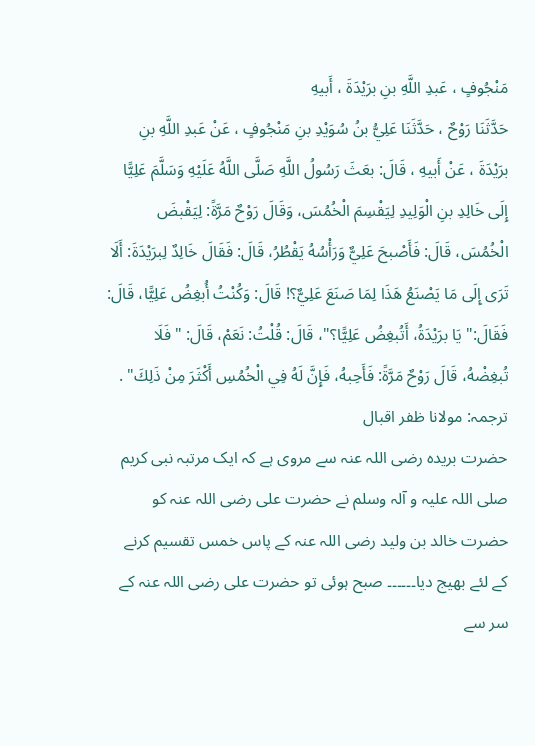مَنْجُوفٍ ، عَبدِ اللَّهِ بنِ برَيْدَةَ ، أَبيهِ
حَدَّثَنَا رَوْحٌ ، حَدَّثَنَا عَلِيُّ بنُ سُوَيْدِ بنِ مَنْجُوفٍ ، عَنْ عَبدِ اللَّهِ بنِ برَيْدَةَ ، عَنْ أَبيهِ ، قَالَ: بعَثَ رَسُولُ اللَّهِ صَلَّى اللَّهُ عَلَيْهِ وَسَلَّمَ عَلِيًّا إِلَى خَالِدِ بنِ الْوَلِيدِ لِيَقْسِمَ الْخُمُسَ، وَقَالَ رَوْحٌ مَرَّةً: لِيَقْبضَ الْخُمُسَ، قَالَ: فَأَصْبحَ عَلِيٌّ وَرَأْسُهُ يَقْطُرُ، قَالَ: فَقَالَ خَالِدٌ لِبرَيْدَةَ: أَلَا تَرَى إِلَى مَا يَصْنَعُ هَذَا لِمَا صَنَعَ عَلِيٌّ؟! قَالَ: وَكُنْتُ أُبغِضُ عَلِيًّا، قَالَ: فَقَالَ:" يَا برَيْدَةُ، أَتُبغِضُ عَلِيًّا؟"، قَالَ: قُلْتُ: نَعَمْ، قَالَ: " فَلَا تُبغِضْهُ، قَالَ رَوْحٌ مَرَّةً: فَأَحِبهُ، فَإِنَّ لَهُ فِي الْخُمُسِ أَكْثَرَ مِنْ ذَلِكَ" .
ترجمہ: مولانا ظفر اقبال
حضرت بریدہ رضی اللہ عنہ سے مروی ہے کہ ایک مرتبہ نبی کریم صلی اللہ علیہ و آلہ وسلم نے حضرت علی رضی اللہ عنہ کو حضرت خالد بن ولید رضی اللہ عنہ کے پاس خمس تقسیم کرنے کے لئے بھیج دیا۔۔۔۔۔۔ صبح ہوئی تو حضرت علی رضی اللہ عنہ کے سر سے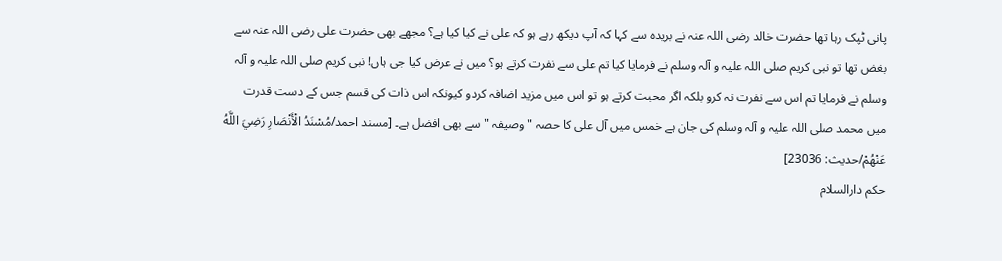پانی ٹپک رہا تھا حضرت خالد رضی اللہ عنہ نے بریدہ سے کہا کہ آپ دیکھ رہے ہو کہ علی نے کیا کیا ہے؟ مجھے بھی حضرت علی رضی اللہ عنہ سے بغض تھا تو نبی کریم صلی اللہ علیہ و آلہ وسلم نے فرمایا کیا تم علی سے نفرت کرتے ہو؟ میں نے عرض کیا جی ہاں! نبی کریم صلی اللہ علیہ و آلہ وسلم نے فرمایا تم اس سے نفرت نہ کرو بلکہ اگر محبت کرتے ہو تو اس میں مزید اضافہ کردو کیونکہ اس ذات کی قسم جس کے دست قدرت میں محمد صلی اللہ علیہ و آلہ وسلم کی جان ہے خمس میں آل علی کا حصہ " وصیفہ " سے بھی افضل ہے۔ [مسند احمد/مُسْنَدُ الْأَنْصَارِ رَضِيَ اللَّهُ عَنْهُمْ/حدیث: 23036]
حکم دارالسلام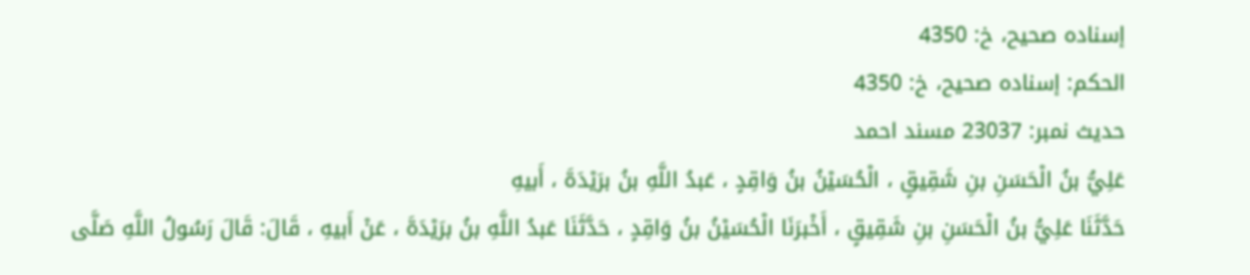إسناده صحيح، خ: 4350
الحكم: إسناده صحيح، خ: 4350
حدیث نمبر: 23037 مسند احمد
عَلِيُّ بنُ الْحَسَنِ بنِ شَقِيقٍ ، الْحُسَيْنُ بنُ وَاقِدٍ ، عَبدُ اللَّهِ بنُ برَيْدَةَ ، أَبيهِ
حَدَّثَنَا عَلِيُّ بنُ الْحَسَنِ بنِ شَقِيقٍ ، أَخْبرَنَا الْحُسَيْنُ بنُ وَاقِدٍ ، حَدَّثَنَا عَبدُ اللَّهِ بنُ برَيْدَةَ ، عَنْ أَبيهِ ، قَالَ: قَالَ رَسُولُ اللَّهِ صَلَّى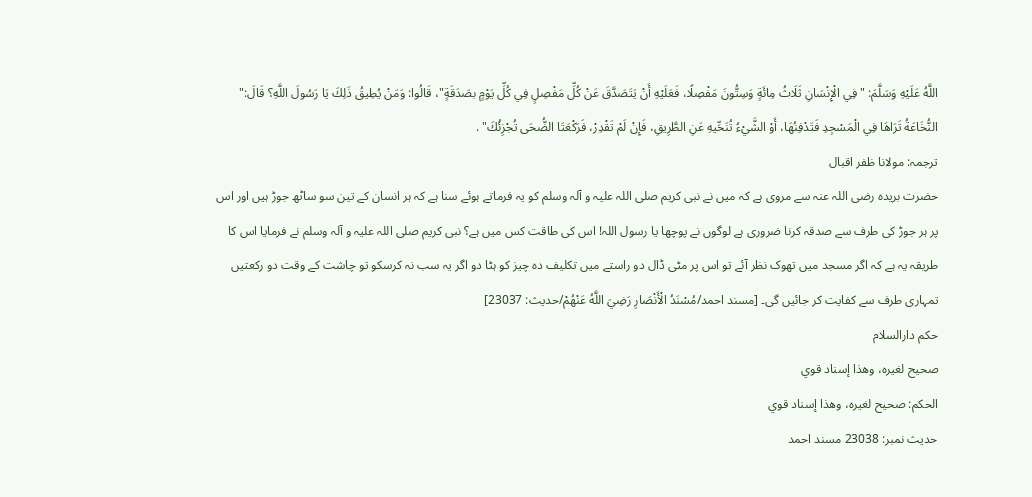اللَّهُ عَلَيْهِ وَسَلَّمَ: " فِي الْإِنْسَانِ ثَلَاثُ مِائَةٍ وَسِتُّونَ مَفْصِلًا، فَعَلَيْهِ أَنْ يَتَصَدَّقَ عَنْ كُلِّ مَفْصِلٍ فِي كُلِّ يَوْمٍ بصَدَقَةٍ"، قَالُوا: وَمَنْ يُطِيقُ ذَلِكَ يَا رَسُولَ اللَّهِ؟ قَالَ:" النُّخَاعَةُ تَرَاهَا فِي الْمَسْجِدِ فَتَدْفِنُهَا، أَوْ الشَّيْءُ تُنَحِّيهِ عَنِ الطَّرِيقِ، فَإِنْ لَمْ تَقْدِرْ، فَرَكْعَتَا الضُّحَى تُجْزِئُكَ" .
ترجمہ: مولانا ظفر اقبال
حضرت بریدہ رضی اللہ عنہ سے مروی ہے کہ میں نے نبی کریم صلی اللہ علیہ و آلہ وسلم کو یہ فرماتے ہوئے سنا ہے کہ ہر انسان کے تین سو ساٹھ جوڑ ہیں اور اس پر ہر جوڑ کی طرف سے صدقہ کرنا ضروری ہے لوگوں نے پوچھا یا رسول اللہ! اس کی طاقت کس میں ہے؟ نبی کریم صلی اللہ علیہ و آلہ وسلم نے فرمایا اس کا طریقہ یہ ہے کہ اگر مسجد میں تھوک نظر آئے تو اس پر مٹی ڈال دو راستے میں تکلیف دہ چیز کو ہٹا دو اگر یہ سب نہ کرسکو تو چاشت کے وقت دو رکعتیں تمہاری طرف سے کفایت کر جائیں گی۔ [مسند احمد/مُسْنَدُ الْأَنْصَارِ رَضِيَ اللَّهُ عَنْهُمْ/حدیث: 23037]
حکم دارالسلام
صحيح لغيره، وهذا إسناد قوي
الحكم: صحيح لغيره، وهذا إسناد قوي
حدیث نمبر: 23038 مسند احمد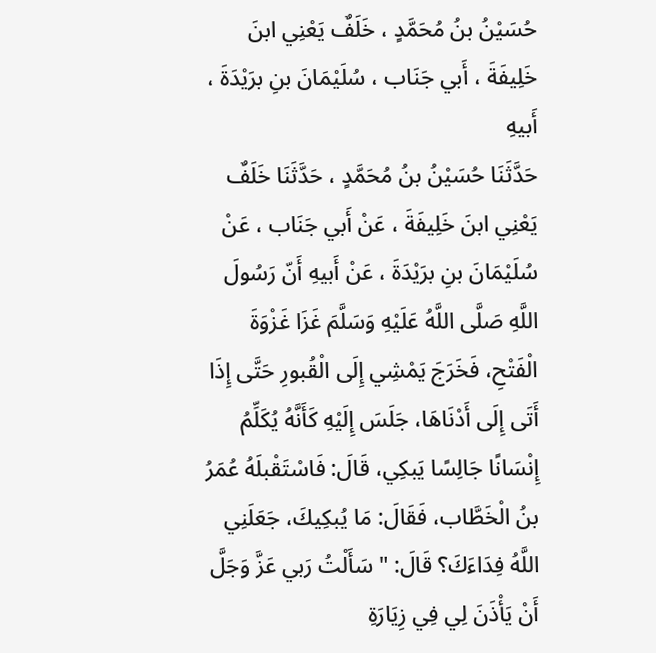حُسَيْنُ بنُ مُحَمَّدٍ ، خَلَفٌ يَعْنِي ابنَ خَلِيفَةَ ، أَبي جَنَاب ، سُلَيْمَانَ بنِ برَيْدَةَ ، أَبيهِ
حَدَّثَنَا حُسَيْنُ بنُ مُحَمَّدٍ ، حَدَّثَنَا خَلَفٌ يَعْنِي ابنَ خَلِيفَةَ ، عَنْ أَبي جَنَاب ، عَنْ سُلَيْمَانَ بنِ برَيْدَةَ ، عَنْ أَبيهِ أَنّ رَسُولَ اللَّهِ صَلَّى اللَّهُ عَلَيْهِ وَسَلَّمَ غَزَا غَزْوَةَ الْفَتْحِ، فَخَرَجَ يَمْشِي إِلَى الْقُبورِ حَتَّى إِذَا أَتَى إِلَى أَدْنَاهَا، جَلَسَ إِلَيْهِ كَأَنَّهُ يُكَلِّمُ إِنْسَانًا جَالِسًا يَبكِي، قَالَ: فَاسْتَقْبلَهُ عُمَرُ بنُ الْخَطَّاب، فَقَالَ: مَا يُبكِيكَ، جَعَلَنِي اللَّهُ فِدَاءَكَ؟ قَالَ: " سَأَلْتُ رَبي عَزَّ وَجَلَّ أَنْ يَأْذَنَ لِي فِي زِيَارَةِ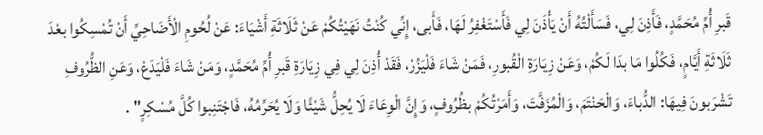قَبرِ أُمِّ مُحَمَّدٍ، فَأَذِنَ لِي، فَسَأَلْتُهُ أَنْ يَأْذَنَ لِي فَأَسْتَغْفِرُ لَهَا، فَأَبى، إِنِّي كُنْتُ نَهَيْتُكُمْ عَنْ ثَلَاثَةِ أَشْيَاءَ: عَنْ لُحُومِ الْأَضَاحِيِّ أَنْ تُمْسِكُوا بعْدَ ثَلَاثَةِ أَيَّامٍ، فَكُلُوا مَا بدَا لَكُمْ، وَعَنْ زِيَارَةِ الْقُبورِ، فَمَنْ شَاءَ فَلْيَزُرْ، فَقَدْ أُذِنَ لِي فِي زِيَارَةِ قَبرِ أُمِّ مُحَمَّدٍ، وَمَنْ شَاءَ فَلْيَدَعْ، وَعَنِ الظُّرُوفِ تَشْرَبونَ فِيهَا: الدُّباءَ، وَالْحَنْتَمَ، وَالْمُزَفَّتَ، وَأَمَرْتُكُمْ بظُرُوفٍ، وَإِنَّ الْوِعَاءَ لَا يُحِلُّ شَيْئًا وَلَا يُحَرِّمُهُ، فَاجْتَنِبوا كُلَّ مُسْكِرٍ" .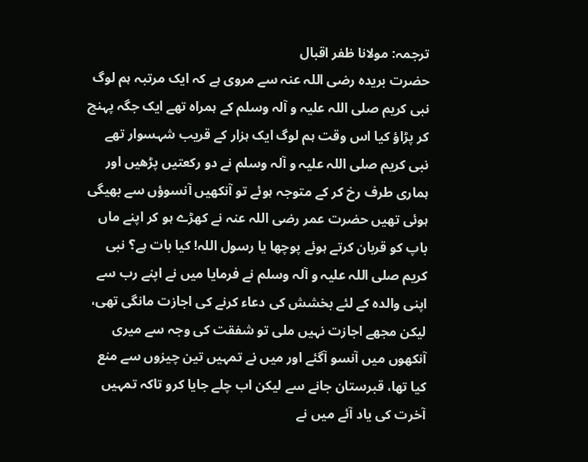ترجمہ: مولانا ظفر اقبال
حضرت بریدہ رضی اللہ عنہ سے مروی ہے کہ ایک مرتبہ ہم لوگ نبی کریم صلی اللہ علیہ و آلہ وسلم کے ہمراہ تھے ایک جگہ پہنچ کر پڑاؤ کیا اس وقت ہم لوگ ایک ہزار کے قریب شہسوار تھے نبی کریم صلی اللہ علیہ و آلہ وسلم نے دو رکعتیں پڑھیں اور ہماری طرف رخ کر کے متوجہ ہوئے تو آنکھیں آنسوؤں سے بھیگی ہوئی تھیں حضرت عمر رضی اللہ عنہ نے کھڑے ہو کر اپنے ماں باپ کو قربان کرتے ہوئے پوچھا یا رسول اللہ! کیا بات ہے؟ نبی کریم صلی اللہ علیہ و آلہ وسلم نے فرمایا میں نے اپنے رب سے اپنی والدہ کے لئے بخشش کی دعاء کرنے کی اجازت مانگی تھی، لیکن مجھے اجازت نہیں ملی تو شفقت کی وجہ سے میری آنکھوں میں آنسو آگئے اور میں نے تمہیں تین چیزوں سے منع کیا تھا، قبرستان جانے سے لیکن اب چلے جایا کرو تاکہ تمہیں آخرت کی یاد آئے میں نے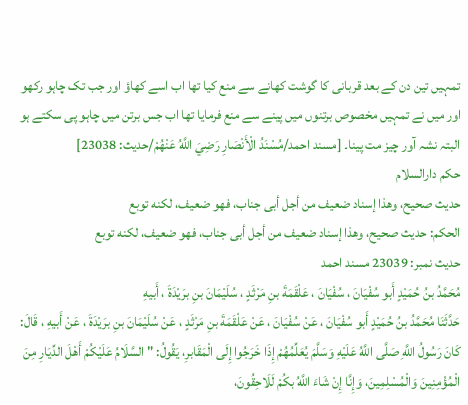تمہیں تین دن کے بعد قربانی کا گوشت کھانے سے منع کیا تھا اب اسے کھاؤ اور جب تک چاہو رکھو اور میں نے تمہیں مخصوص برتنوں میں پینے سے منع فرمایا تھا اب جس برتن میں چاہو پی سکتے ہو البتہ نشہ آور چیز مت پینا۔ [مسند احمد/مُسْنَدُ الْأَنْصَارِ رَضِيَ اللَّهُ عَنْهُمْ/حدیث: 23038]
حکم دارالسلام
حديث صحيح، وهذا إسناد ضعيف من أجل أبى جناب، فهو ضعيف، لكنه توبع
الحكم: حديث صحيح، وهذا إسناد ضعيف من أجل أبى جناب، فهو ضعيف، لكنه توبع
حدیث نمبر: 23039 مسند احمد
مُحَمَّدُ بنُ حُمَيْدٍ أَبو سُفْيَانَ ، سُفْيَانَ ، عَلْقَمَةَ بنِ مَرْثَدٍ ، سُلَيْمَانَ بنِ برَيْدَةَ ، أَبيهِ
حَدَّثَنَا مُحَمَّدُ بنُ حُمَيْدٍ أَبو سُفْيَانَ ، عَنْ سُفْيَانَ ، عَنْ عَلْقَمَةَ بنِ مَرْثَدٍ ، عَنْ سُلَيْمَانَ بنِ برَيْدَةَ ، عَنْ أَبيهِ ، قَالَ: كَانَ رَسُولُ اللَّهِ صَلَّى اللَّهُ عَلَيْهِ وَسَلَّمَ يُعَلِّمُهُمْ إِذَا خَرَجُوا إِلَى الْمَقَابرِ، يَقُولُ: " السَّلَامُ عَلَيْكُمْ أَهْلَ الدِّيَارِ مِنَ الْمُؤْمِنِينَ وَالْمُسْلِمِينَ، وَإِنَّا إِنْ شَاءَ اللَّهُ بكُمْ لَلَاحِقُونَ،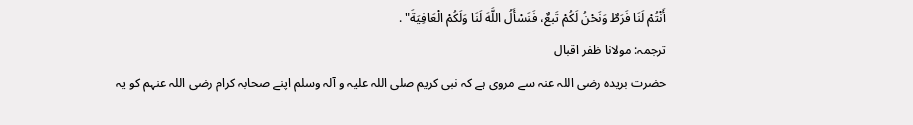أَنْتُمْ لَنَا فَرَطٌ وَنَحْنُ لَكُمْ تَبعٌ، فَنَسْأَلُ اللَّهَ لَنَا وَلَكُمْ الْعَافِيَةَ" .
ترجمہ: مولانا ظفر اقبال
حضرت بریدہ رضی اللہ عنہ سے مروی ہے کہ نبی کریم صلی اللہ علیہ و آلہ وسلم اپنے صحابہ کرام رضی اللہ عنہم کو یہ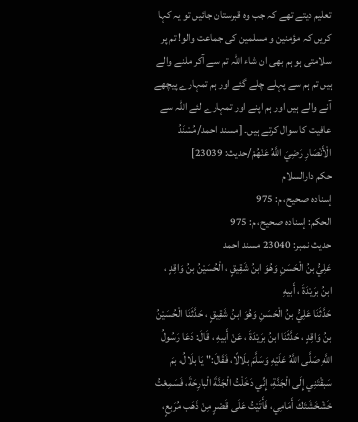تعلیم دیتے تھے کہ جب وہ قبرستان جائیں تو یہ کہا کریں کہ مؤمنین و مسلمین کی جماعت والو! تم پر سلامتی ہو ہم بھی ان شاء اللہ تم سے آکر ملنے والے ہیں تم ہم سے پہلے چلے گئے اور ہم تمہارے پیچھے آنے والے ہیں اور ہم اپنے اور تمہارے لئے اللہ سے عافیت کا سوال کرتے ہیں۔ [مسند احمد/مُسْنَدُ الْأَنْصَارِ رَضِيَ اللَّهُ عَنْهُمْ/حدیث: 23039]
حکم دارالسلام
إسناده صحيح، م: 975
الحكم: إسناده صحيح، م: 975
حدیث نمبر: 23040 مسند احمد
عَلِيُّ بنُ الْحَسَنِ وَهُوَ ابنُ شَقِيقٍ ، الْحُسَيْنُ بنُ وَاقِدٍ ، ابنُ برَيْدَةَ ، أَبيهِ
حَدَّثَنَا عَلِيُّ بنُ الْحَسَنِ وَهُوَ ابنُ شَقِيقٍ ، حَدَّثَنَا الْحُسَيْنُ بنُ وَاقِدٍ ، حَدَّثَنَا ابنُ برَيْدَةَ ، عَنْ أَبيهِ ، قَالَ: دَعَا رَسُولُ اللَّهِ صَلَّى اللَّهُ عَلَيْهِ وَسَلَّمَ بلَالًا، فَقَالَ:" يَا بلَالُ، بمَ سَبقْتَنِي إِلَى الْجَنَّةِ، إِنِّي دَخَلْتُ الْجَنَّةَ الْبارِحَةَ، فَسَمِعْتُ خَشْخَشَتَكَ أَمَامِي، فَأَتَيْتُ عَلَى قَصْرٍ مِنْ ذَهَب مُرَبعٍ،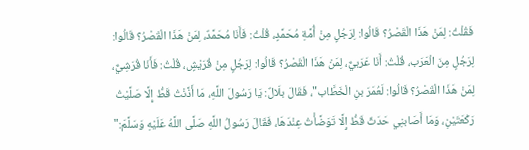فَقُلْتُ: لِمَنْ هَذَا الْقَصْرُ؟ قَالُوا: لِرَجُلٍ مِنْ أُمَّةِ مُحَمَّدٍ، قُلْتُ: فَأَنَا مُحَمَّدٌ، لِمَنْ هَذَا الْقَصْرُ؟ قَالُوا: لِرَجُلٍ مِنَ الْعَرَب، قُلْتُ: أَنَا عَرَبيٌّ، لِمَنْ هَذَا الْقَصْرُ؟ قَالُوا: لِرَجُلٍ مِنْ قُرَيْشٍ، قُلْتُ: فَأَنَا قُرَشِيٌّ، لِمَنْ هَذَا الْقَصْرُ؟ قَالُوا: لَعُمَرَ بنِ الْخَطَّاب"، فَقَالَ بلَالٌ: يَا رَسُولَ اللَّهِ، مَا أَذَّنْتُ قَطُّ إِلَّا صَلَّيْتُ رَكْعَتَيْنِ، وَمَا أَصَابنِي حَدَثٌ قَطُّ إِلَّا تَوَضَّأْتُ عِنْدَهَا، فَقَالَ رَسُولُ اللَّهِ صَلَّى اللَّهُ عَلَيْهِ وَسَلَّمَ:"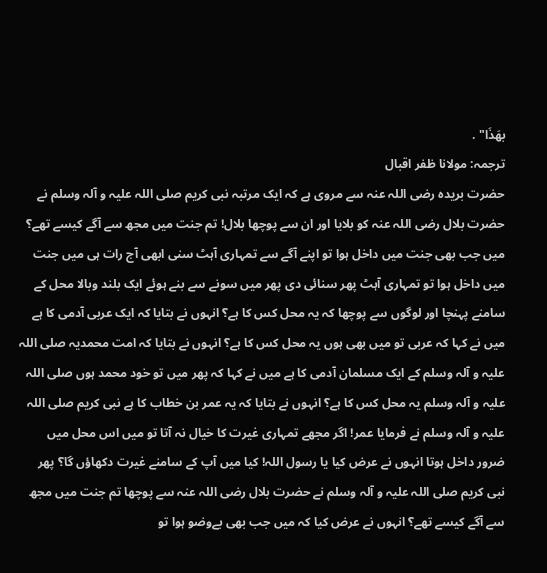بهَذَا" .
ترجمہ: مولانا ظفر اقبال
حضرت بریدہ رضی اللہ عنہ سے مروی ہے کہ ایک مرتبہ نبی کریم صلی اللہ علیہ و آلہ وسلم نے حضرت بلال رضی اللہ عنہ کو بلایا اور ان سے پوچھا بلال! تم جنت میں مجھ سے آگے کیسے تھے؟ میں جب بھی جنت میں داخل ہوا تو اپنے آگے سے تمہاری آہٹ سنی ابھی آج رات ہی میں جنت میں داخل ہوا تو تمہاری آہٹ پھر سنائی دی پھر میں سونے سے بنے ہوئے ایک بلند وبالا محل کے سامنے پہنچا اور لوگوں سے پوچھا کہ یہ محل کس کا ہے؟ انہوں نے بتایا کہ ایک عربی آدمی کا ہے میں نے کہا کہ عربی تو میں بھی ہوں یہ محل کس کا ہے؟ انہوں نے بتایا کہ امت محمدیہ صلی اللہ علیہ و آلہ وسلم کے ایک مسلمان آدمی کا ہے میں نے کہا کہ پھر میں تو خود محمد ہوں صلی اللہ علیہ و آلہ وسلم یہ محل کس کا ہے؟ انہوں نے بتایا کہ یہ عمر بن خطاب کا ہے نبی کریم صلی اللہ علیہ و آلہ وسلم نے فرمایا عمر! اگر مجھے تمہاری غیرت کا خیال نہ آتا تو میں اس محل میں ضرور داخل ہوتا انہوں نے عرض کیا یا رسول اللہ! کیا میں آپ کے سامنے غیرت دکھاؤں گا؟ پھر نبی کریم صلی اللہ علیہ و آلہ وسلم نے حضرت بلال رضی اللہ عنہ سے پوچھا تم جنت میں مجھ سے آگے کیسے تھے؟ انہوں نے عرض کیا کہ میں جب بھی بےوضو ہوا تو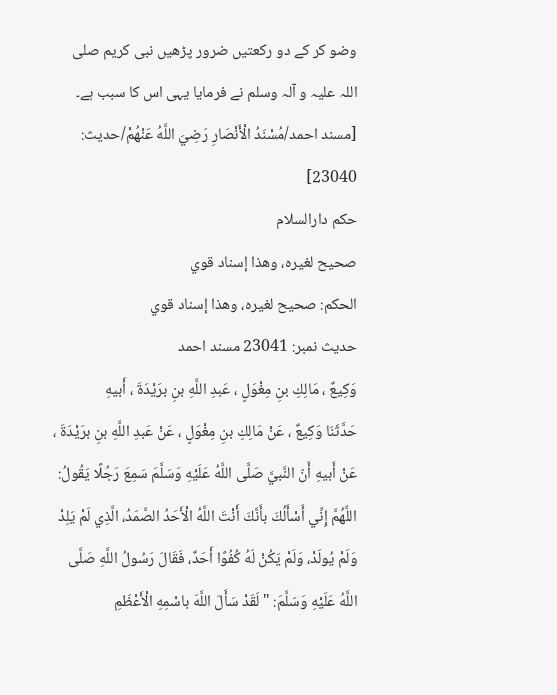وضو کر کے دو رکعتیں ضرور پڑھیں نبی کریم صلی اللہ علیہ و آلہ وسلم نے فرمایا یہی اس کا سبب ہے۔ [مسند احمد/مُسْنَدُ الْأَنْصَارِ رَضِيَ اللَّهُ عَنْهُمْ/حدیث: 23040]
حکم دارالسلام
صحيح لغيره، وهذا إسناد قوي
الحكم: صحيح لغيره، وهذا إسناد قوي
حدیث نمبر: 23041 مسند احمد
وَكِيعٌ ، مَالِكِ بنِ مِغْوَلٍ ، عَبدِ اللَّهِ بنِ برَيْدَةَ ، أَبيهِ
حَدَّثَنَا وَكِيعٌ ، عَنْ مَالِكِ بنِ مِغْوَلٍ ، عَنْ عَبدِ اللَّهِ بنِ برَيْدَةَ ، عَنْ أَبيهِ أَنّ النَّبيَّ صَلَّى اللَّهُ عَلَيْهِ وَسَلَّمَ سَمِعَ رَجُلًا يَقُولُ: اللَّهُمَّ إِنِّي أَسْأَلُكَ بأَنَّكَ أَنْتَ اللَّهُ الْأَحَدُ الصَّمَدُ، الَّذِي لَمْ يَلِدْ وَلَمْ يُولَدْ، وَلَمْ يَكُنْ لَهُ كُفُوًا أَحَدٌ، فَقَالَ رَسُولُ اللَّهِ صَلَّى اللَّهُ عَلَيْهِ وَسَلَّمَ: " لَقَدْ سَأَلَ اللَّهَ باسْمِهِ الْأَعْظَمِ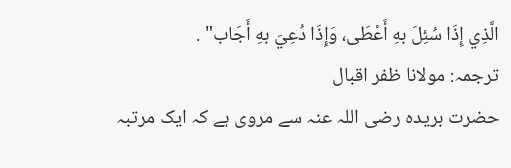الَّذِي إِذَا سُئِلَ بهِ أَعْطَى، وَإِذَا دُعِيَ بهِ أَجَاب" .
ترجمہ: مولانا ظفر اقبال
حضرت بریدہ رضی اللہ عنہ سے مروی ہے کہ ایک مرتبہ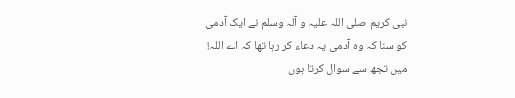نبی کریم صلی اللہ علیہ و آلہ وسلم نے ایک آدمی کو سنا کہ وہ آدمی یہ دعاء کر رہا تھا کہ اے اللہ! میں تجھ سے سوال کرتا ہوں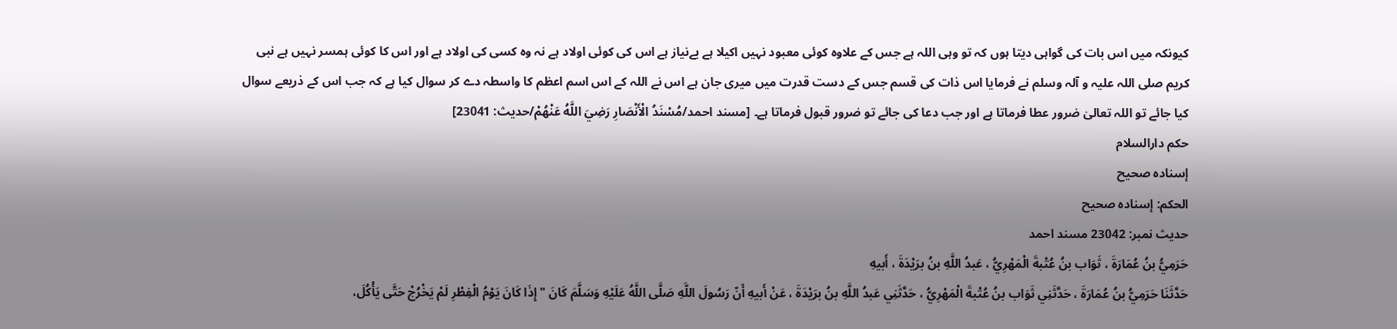کیونکہ میں اس بات کی گواہی دیتا ہوں کہ تو وہی اللہ ہے جس کے علاوہ کوئی معبود نہیں اکیلا ہے بےنیاز ہے اس کی کوئی اولاد ہے نہ وہ کسی کی اولاد ہے اور اس کا کوئی ہمسر نہیں ہے نبی کریم صلی اللہ علیہ و آلہ وسلم نے فرمایا اس ذات کی قسم جس کے دست قدرت میں میری جان ہے اس نے اللہ کے اس اسم اعظم کا واسطہ دے کر سوال کیا ہے کہ جب اس کے ذریعے سوال کیا جائے تو اللہ تعالیٰ ضرور عطا فرماتا ہے اور جب دعا کی جائے تو ضرور قبول فرماتا ہے۔ [مسند احمد/مُسْنَدُ الْأَنْصَارِ رَضِيَ اللَّهُ عَنْهُمْ/حدیث: 23041]
حکم دارالسلام
إسناده صحيح
الحكم: إسناده صحيح
حدیث نمبر: 23042 مسند احمد
حَرَمِيُّ بنُ عُمَارَةَ ، ثَوَاب بنُ عُتْبةَ الْمَهْرِيُّ ، عَبدُ اللَّهِ بنُ برَيْدَةَ ، أَبيهِ
حَدَّثَنَا حَرَمِيُّ بنُ عُمَارَةَ ، حَدَّثَنِي ثَوَاب بنُ عُتْبةَ الْمَهْرِيُّ ، حَدَّثَنِي عَبدُ اللَّهِ بنُ برَيْدَةَ ، عَنْ أَبيهِ أَنّ رَسُولَ اللَّهِ صَلَّى اللَّهُ عَلَيْهِ وَسَلَّمَ كَانَ " إِذَا كَانَ يَوْمُ الْفِطْرِ لَمْ يَخْرُجْ حَتَّى يَأْكُلَ،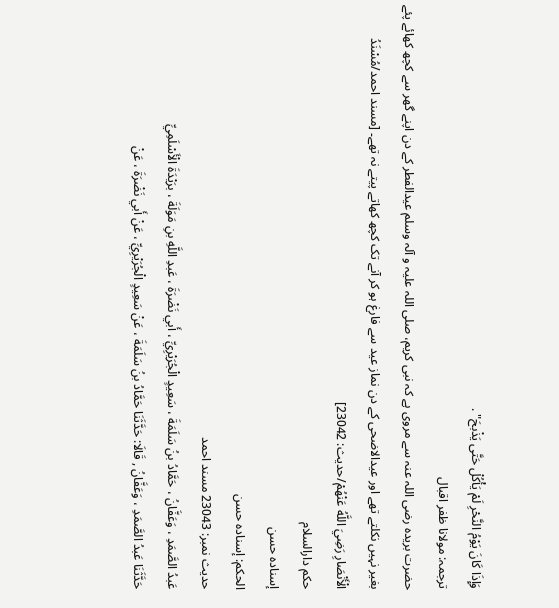وَإِذَا كَانَ يَوْمُ النَّحْرِ لَمْ يَأْكُلْ حَتَّى يَذْبحَ" .
ترجمہ: مولانا ظفر اقبال
حضرت بریدہ رضی اللہ عنہ سے مروی ہے کہ نبی کریم، صلی اللہ علیہ و آلہ وسلم عیدالفطر کے دن اپنے گھر سے کچھ کھائے پئے بغیر نہیں نکلتے تھے اور عیدالاضحی کے دن نماز عید سے فارغ ہو کر آنے تک کچھ کھاتے پیتے نہ تھے۔ [مسند احمد/مُسْنَدُ الْأَنْصَارِ رَضِيَ اللَّهُ عَنْهُمْ/حدیث: 23042]
حکم دارالسلام
إسناده حسن
الحكم: إسناده حسن
حدیث نمبر: 23043 مسند احمد
عَبدُ الصَّمَدِ ، وَعَفَّانُ ، حَمَّادُ بنُ سَلَمَةَ ، سَعِيدٍ الْجُرَيْرِيِّ ، أَبي نَضْرَةَ ، عَبدِ اللَّهِ بنِ مَوَلَةَ ، برَيْدَةَ الْأَسْلَمِيِّ
حَدَّثَنَا عَبدُ الصَّمَدِ ، وَعَفَّانُ , قَالَا: حَدَّثَنَا حَمَّادُ بنُ سَلَمَةَ ، عَنْ سَعِيدٍ الْجُرَيْرِيِّ ، عَنْ أَبي نَضْرَةَ ، عَنْ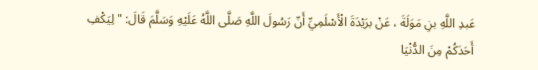عَبدِ اللَّهِ بنِ مَوَلَةَ ، عَنْ برَيْدَةَ الْأَسْلَمِيِّ أَنّ رَسُولَ اللَّهِ صَلَّى اللَّهُ عَلَيْهِ وَسَلَّمَ قَالَ: " لِيَكْفِ أَحَدَكُمْ مِنَ الدُّنْيَا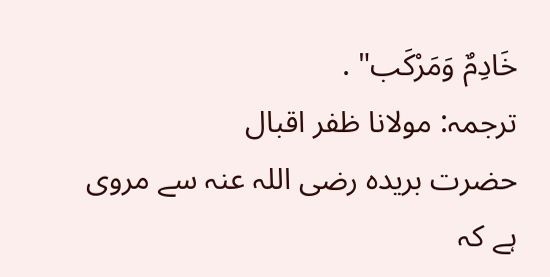خَادِمٌ وَمَرْكَب" .
ترجمہ: مولانا ظفر اقبال
حضرت بریدہ رضی اللہ عنہ سے مروی ہے کہ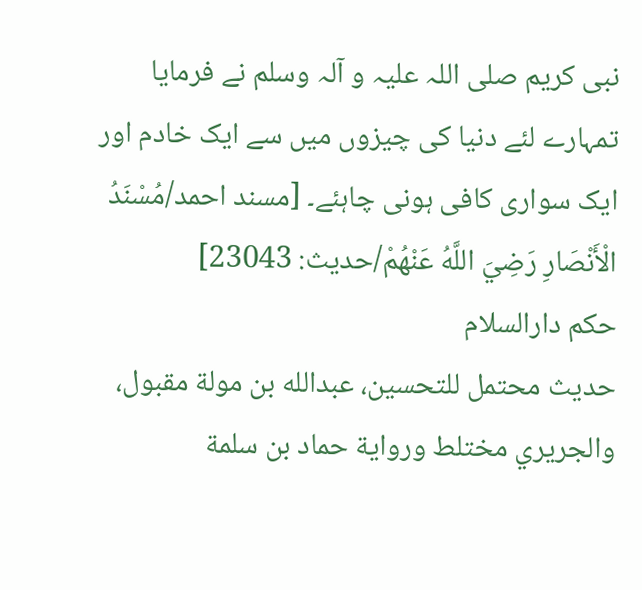نبی کریم صلی اللہ علیہ و آلہ وسلم نے فرمایا تمہارے لئے دنیا کی چیزوں میں سے ایک خادم اور ایک سواری کافی ہونی چاہئے۔ [مسند احمد/مُسْنَدُ الْأَنْصَارِ رَضِيَ اللَّهُ عَنْهُمْ/حدیث: 23043]
حکم دارالسلام
حديث محتمل للتحسين، عبدالله بن مولة مقبول، والجريري مختلط ورواية حماد بن سلمة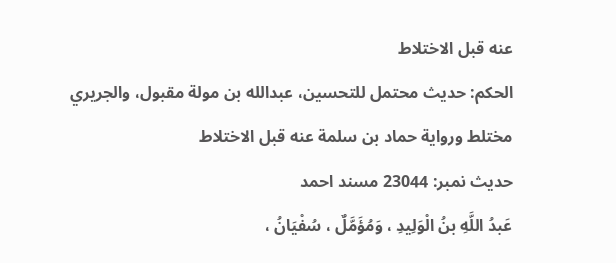عنه قبل الاختلاط
الحكم: حديث محتمل للتحسين، عبدالله بن مولة مقبول، والجريري مختلط ورواية حماد بن سلمة عنه قبل الاختلاط
حدیث نمبر: 23044 مسند احمد
عَبدُ اللَّهِ بنُ الْوَلِيدِ ، وَمُؤَمَّلٌ ، سُفْيَانُ ،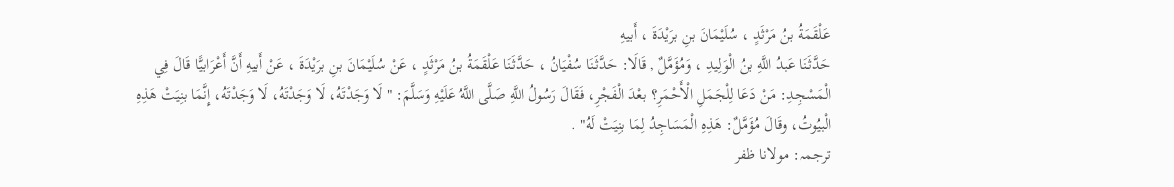عَلْقَمَةُ بنُ مَرْثَدٍ ، سُلَيْمَانَ بنِ برَيْدَةَ ، أَبيهِ
حَدَّثَنَا عَبدُ اللَّهِ بنُ الْوَلِيدِ ، وَمُؤَمَّلٌ , قَالَا: حَدَّثَنَا سُفْيَانُ ، حَدَّثَنَا عَلْقَمَةُ بنُ مَرْثَدٍ ، عَنْ سُلَيْمَانَ بنِ برَيْدَةَ ، عَنْ أَبيهِ أَنَّ أَعْرَابيًّا قَالَ فِي الْمَسْجِدِ: مَنْ دَعَا لِلْجَمَلِ الْأَحْمَرِ؟ بعْدَ الْفَجْرِ، فَقَالَ رَسُولُ اللَّهِ صَلَّى اللَّهُ عَلَيْهِ وَسَلَّمَ: " لَا وَجَدْتَهُ، لَا وَجَدْتَهُ، لَا وَجَدْتَهُ، إِنَّمَا بنِيَتْ هَذِهِ الْبيُوتُ، وقَالَ مُؤَمَّلٌ: هَذِهِ الْمَسَاجِدُ لِمَا بنِيَتْ لَهُ" .
ترجمہ: مولانا ظفر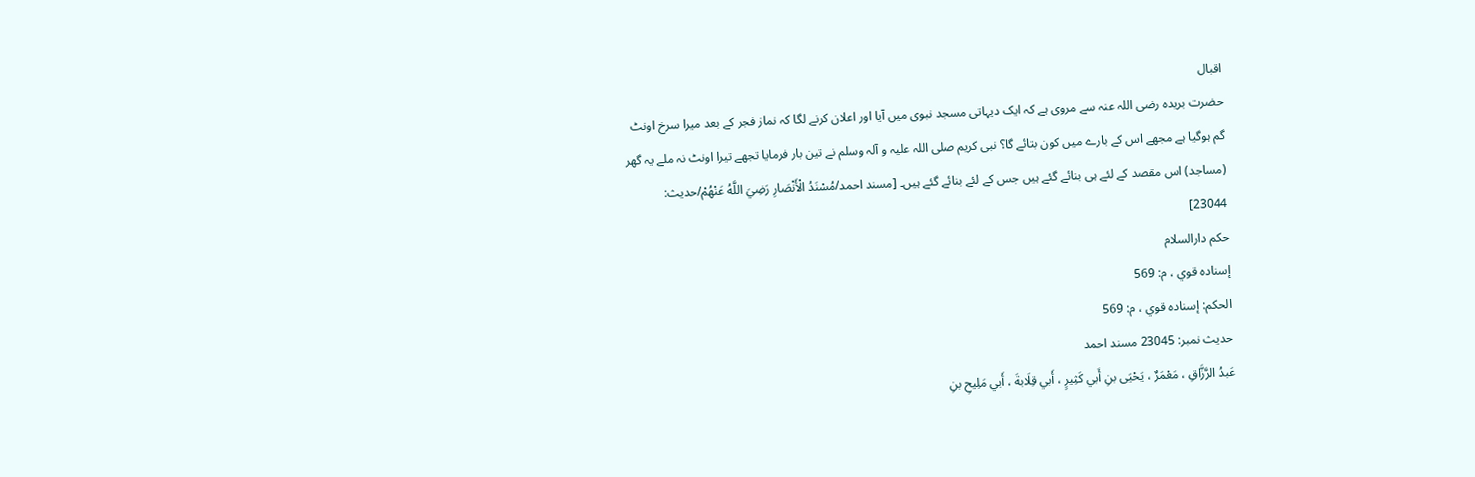اقبال
حضرت بریدہ رضی اللہ عنہ سے مروی ہے کہ ایک دیہاتی مسجد نبوی میں آیا اور اعلان کرنے لگا کہ نماز فجر کے بعد میرا سرخ اونٹ گم ہوگیا ہے مجھے اس کے بارے میں کون بتائے گا؟ نبی کریم صلی اللہ علیہ و آلہ وسلم نے تین بار فرمایا تجھے تیرا اونٹ نہ ملے یہ گھر (مساجد) اس مقصد کے لئے ہی بنائے گئے ہیں جس کے لئے بنائے گئے ہیں۔ [مسند احمد/مُسْنَدُ الْأَنْصَارِ رَضِيَ اللَّهُ عَنْهُمْ/حدیث: 23044]
حکم دارالسلام
إسناده قوي ، م: 569
الحكم: إسناده قوي ، م: 569
حدیث نمبر: 23045 مسند احمد
عَبدُ الرَّزَّاقِ ، مَعْمَرٌ ، يَحْيَى بنِ أَبي كَثِيرٍ ، أَبي قِلَابةَ ، أَبي مَلِيحِ بنِ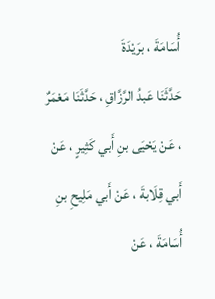أُسَامَةَ ، برَيْدَةَ
حَدَّثَنَا عَبدُ الرَّزَّاقِ ، حَدَّثَنَا مَعْمَرٌ ، عَنْ يَحْيَى بنِ أَبي كَثِيرٍ ، عَنْ أَبي قِلَابةَ ، عَنْ أَبي مَلِيحِ بنِ أُسَامَةَ ، عَنْ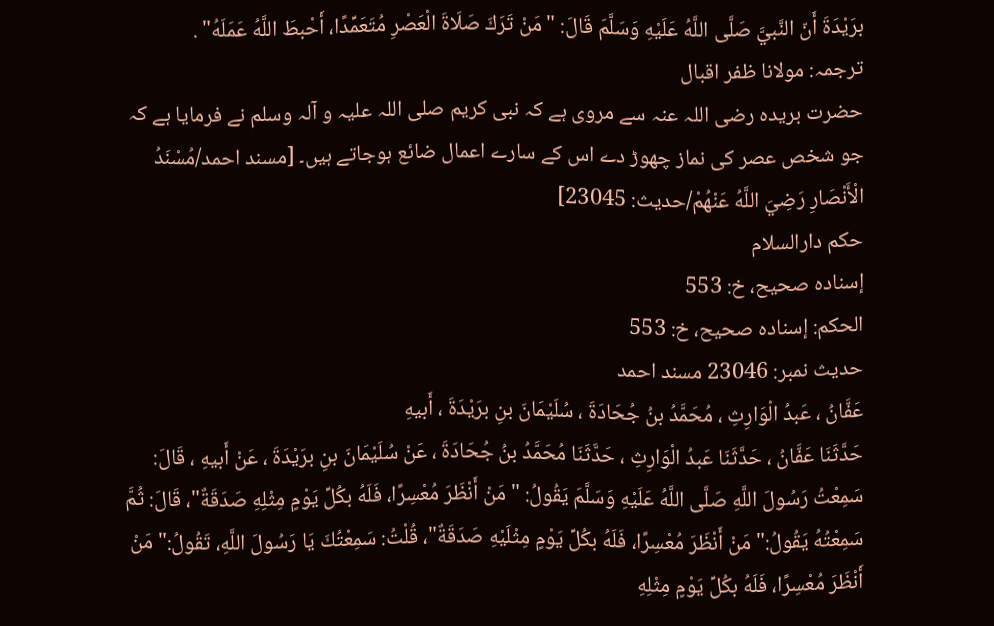برَيْدَةَ أَنّ النَّبيَّ صَلَّى اللَّهُ عَلَيْهِ وَسَلَّمَ قَالَ: " مَنْ تَرَكَ صَلَاةَ الْعَصْرِ مُتَعَمِّدًا، أَحْبطَ اللَّهُ عَمَلَهُ" .
ترجمہ: مولانا ظفر اقبال
حضرت بریدہ رضی اللہ عنہ سے مروی ہے کہ نبی کریم صلی اللہ علیہ و آلہ وسلم نے فرمایا ہے کہ جو شخص عصر کی نماز چھوڑ دے اس کے سارے اعمال ضائع ہوجاتے ہیں۔ [مسند احمد/مُسْنَدُ الْأَنْصَارِ رَضِيَ اللَّهُ عَنْهُمْ/حدیث: 23045]
حکم دارالسلام
إسناده صحيح، خ: 553
الحكم: إسناده صحيح، خ: 553
حدیث نمبر: 23046 مسند احمد
عَفَّانُ ، عَبدُ الْوَارِثِ ، مُحَمَّدُ بنُ جُحَادَةَ ، سُلَيْمَانَ بنِ برَيْدَةَ ، أَبيهِ
حَدَّثَنَا عَفَّانُ ، حَدَّثَنَا عَبدُ الْوَارِثِ ، حَدَّثَنَا مُحَمَّدُ بنُ جُحَادَةَ ، عَنْ سُلَيْمَانَ بنِ برَيْدَةَ ، عَنْ أَبيهِ ، قَالَ: سَمِعْتُ رَسُولَ اللَّهِ صَلَّى اللَّهُ عَلَيْهِ وَسَلَّمَ يَقُولُ: " مَنْ أَنْظَرَ مُعْسِرًا، فَلَهُ بكُلِّ يَوْمٍ مِثْلِهِ صَدَقَةٌ"، قَالَ: ثُمَّ سَمِعْتُهُ يَقُولُ:" مَنْ أَنْظَرَ مُعْسِرًا، فَلَهُ بكُلِّ يَوْمٍ مِثْلَيْهِ صَدَقَةٌ"، قُلْتُ: سَمِعْتُكَ يَا رَسُولَ اللَّهِ، تَقُولُ:" مَنْ أَنْظَرَ مُعْسِرًا، فَلَهُ بكُلِّ يَوْمٍ مِثْلِهِ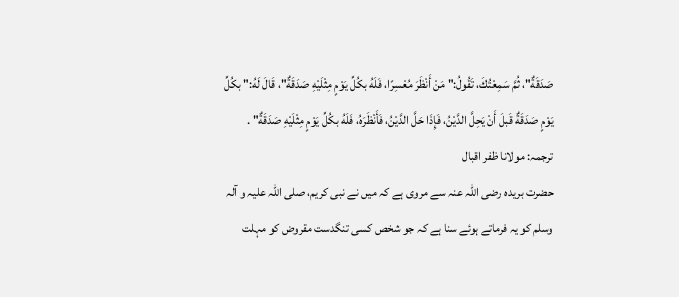صَدَقَةٌ"، ثُمَّ سَمِعْتُكَ، تَقُولُ:" مَنْ أَنْظَرَ مُعْسِرًا، فَلَهُ بكُلِّ يَوْمٍ مِثْلَيْهِ صَدَقَةٌ"، قَالَ لَهُ:" بكُلِّ يَوْمٍ صَدَقَةٌ قَبلَ أَنْ يَحِلَّ الدَّيْنُ، فَإِذَا حَلَّ الدَّيْنُ، فَأَنْظَرَهُ، فَلَهُ بكُلِّ يَوْمٍ مِثْلَيْهِ صَدَقَةٌ" .
ترجمہ: مولانا ظفر اقبال
حضرت بریدہ رضی اللہ عنہ سے مروی ہے کہ میں نے نبی کریم، صلی اللہ علیہ و آلہ وسلم کو یہ فرماتے ہوئے سنا ہے کہ جو شخص کسی تنگدست مقروض کو مہلت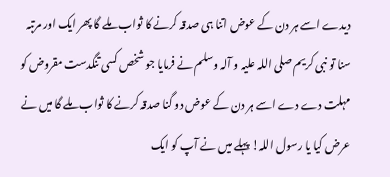دیدے اسے ہر دن کے عوض اتنا ہی صدقہ کرنے کا ثواب ملے گا پھر ایک اور مرتبہ سنا تو نبی کریم صلی اللہ علیہ و آلہ وسلم نے فرمایا جو شخص کسی تنگدست مقروض کو مہلت دے دے اسے ہر دن کے عوض دو گنا صدقہ کرنے کا ثواب ملے گا میں نے عرض کیا یا رسول اللہ! پہلے میں نے آپ کو ایک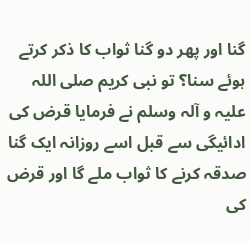گنا اور پھر دو گنا ثواب کا ذکر کرتے ہوئے سنا؟ تو نبی کریم صلی اللہ علیہ و آلہ وسلم نے فرمایا قرض کی ادائیگی سے قبل اسے روزانہ ایک گنا صدقہ کرنے کا ثواب ملے گا اور قرض کی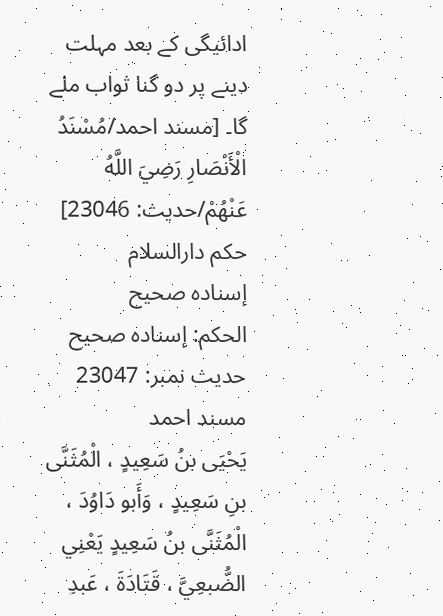ادائیگی کے بعد مہلت دینے پر دو گنا ثواب ملے گا۔ [مسند احمد/مُسْنَدُ الْأَنْصَارِ رَضِيَ اللَّهُ عَنْهُمْ/حدیث: 23046]
حکم دارالسلام
إسناده صحيح
الحكم: إسناده صحيح
حدیث نمبر: 23047 مسند احمد
يَحْيَى بنُ سَعِيدٍ ، الْمُثَنَّى بنِ سَعِيدٍ ، وَأَبو دَاوُدَ ، الْمُثَنَّى بنُ سَعِيدٍ يَعْنِي الضُّبعِيَّ ، قَتَادَةَ ، عَبدِ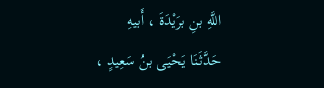اللَّهِ بنِ برَيْدَةَ ، أَبيهِ
حَدَّثَنَا يَحْيَى بنُ سَعِيدٍ ،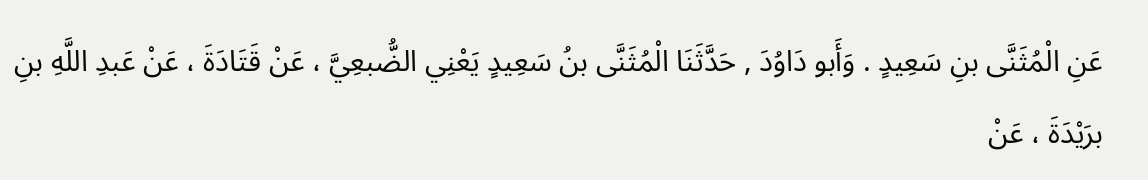عَنِ الْمُثَنَّى بنِ سَعِيدٍ . وَأَبو دَاوُدَ , حَدَّثَنَا الْمُثَنَّى بنُ سَعِيدٍ يَعْنِي الضُّبعِيَّ ، عَنْ قَتَادَةَ ، عَنْ عَبدِ اللَّهِ بنِ برَيْدَةَ ، عَنْ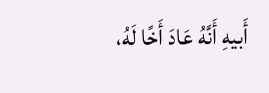أَبيهِ أَنَّهُ عَادَ أَخًا لَهُ،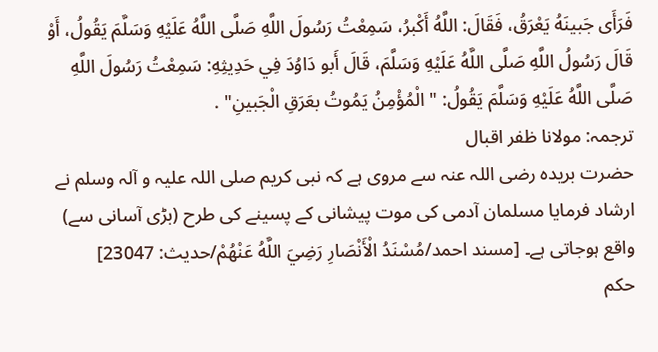فَرَأَى جَبينَهُ يَعْرَقُ، فَقَالَ: اللَّهُ أَكْبرُ، سَمِعْتُ رَسُولَ اللَّهِ صَلَّى اللَّهُ عَلَيْهِ وَسَلَّمَ يَقُولُ، أَوْ قَالَ رَسُولُ اللَّهِ صَلَّى اللَّهُ عَلَيْهِ وَسَلَّمَ، قَالَ أَبو دَاوُدَ فِي حَدِيثِهِ: سَمِعْتُ رَسُولَ اللَّهِ صَلَّى اللَّهُ عَلَيْهِ وَسَلَّمَ يَقُولُ: " الْمُؤْمِنُ يَمُوتُ بعَرَقِ الْجَبينِ" .
ترجمہ: مولانا ظفر اقبال
حضرت بریدہ رضی اللہ عنہ سے مروی ہے کہ نبی کریم صلی اللہ علیہ و آلہ وسلم نے ارشاد فرمایا مسلمان آدمی کی موت پیشانی کے پسینے کی طرح (بڑی آسانی سے) واقع ہوجاتی ہے۔ [مسند احمد/مُسْنَدُ الْأَنْصَارِ رَضِيَ اللَّهُ عَنْهُمْ/حدیث: 23047]
حکم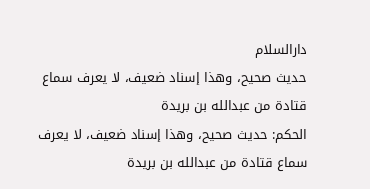دارالسلام
حديث صحيح، وهذا إسناد ضعيف، لا يعرف سماع قتادة من عبدالله بن بريدة
الحكم: حديث صحيح، وهذا إسناد ضعيف، لا يعرف سماع قتادة من عبدالله بن بريدة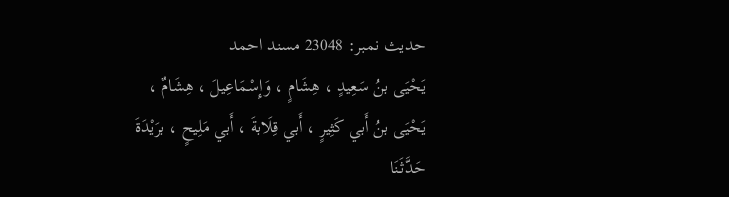حدیث نمبر: 23048 مسند احمد
يَحْيَى بنُ سَعِيدٍ ، هِشَامٍ ، وَإِسْمَاعِيلَ ، هِشَامٌ ، يَحْيَى بنُ أَبي كَثِيرٍ ، أَبي قِلَابةَ ، أَبي مَلِيحٍ ، برَيْدَةَ
حَدَّثَنَا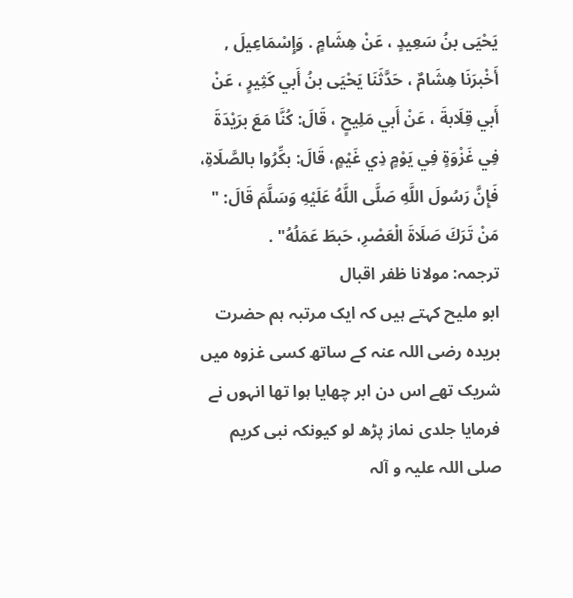يَحْيَى بنُ سَعِيدٍ ، عَنْ هِشَامٍ . وَإِسْمَاعِيلَ , أَخْبرَنَا هِشَامٌ ، حَدَّثَنَا يَحْيَى بنُ أَبي كَثِيرٍ ، عَنْ أَبي قِلَابةَ ، عَنْ أَبي مَلِيحٍ ، قَالَ: كُنَّا مَعَ برَيْدَةَ فِي غَزْوَةٍ فِي يَوْمٍ ذِي غَيْمٍ، قَالَ: بكِّرُوا بالصَّلَاةِ، فَإِنَّ رَسُولَ اللَّهِ صَلَّى اللَّهُ عَلَيْهِ وَسَلَّمَ قَالَ: " مَنْ تَرَكَ صَلَاةَ الْعَصْرِ، حَبطَ عَمَلُهُ" .
ترجمہ: مولانا ظفر اقبال
ابو ملیح کہتے ہیں کہ ایک مرتبہ ہم حضرت بریدہ رضی اللہ عنہ کے ساتھ کسی غزوہ میں شریک تھے اس دن ابر چھایا ہوا تھا انہوں نے فرمایا جلدی نماز پڑھ لو کیونکہ نبی کریم صلی اللہ علیہ و آلہ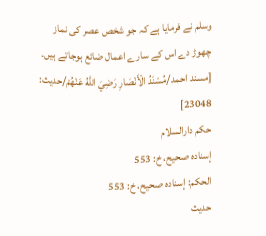وسلم نے فرمایا ہے کہ جو شخص عصر کی نماز چھوڑ دے اس کے سارے اعمال ضائع ہوجاتے ہیں۔ [مسند احمد/مُسْنَدُ الْأَنْصَارِ رَضِيَ اللَّهُ عَنْهُمْ/حدیث: 23048]
حکم دارالسلام
إسناده صحيح، خ: 553
الحكم: إسناده صحيح، خ: 553
حدیث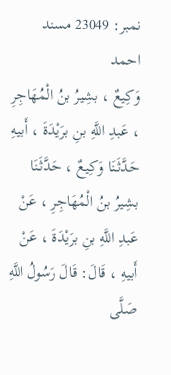نمبر: 23049 مسند احمد
وَكِيعٌ ، بشِيرُ بنُ الْمُهَاجِرِ ، عَبدِ اللَّهِ بنِ برَيْدَةَ ، أَبيهِ
حَدَّثَنَا وَكِيعٌ ، حَدَّثَنَا بشِيرُ بنُ الْمُهَاجِرِ ، عَنْ عَبدِ اللَّهِ بنِ برَيْدَةَ ، عَنْ أَبيهِ ، قَالَ: قَالَ رَسُولُ اللَّهِ صَلَّى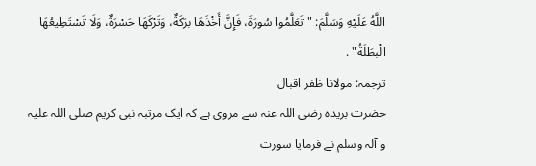اللَّهُ عَلَيْهِ وَسَلَّمَ: " تَعَلَّمُوا سُورَةَ، فَإِنَّ أَخْذَهَا برَكَةٌ، وَتَرْكَهَا حَسْرَةٌ، وَلَا تَسْتَطِيعُهَا الْبطَلَةُ" .
ترجمہ: مولانا ظفر اقبال
حضرت بریدہ رضی اللہ عنہ سے مروی ہے کہ ایک مرتبہ نبی کریم صلی اللہ علیہ و آلہ وسلم نے فرمایا سورت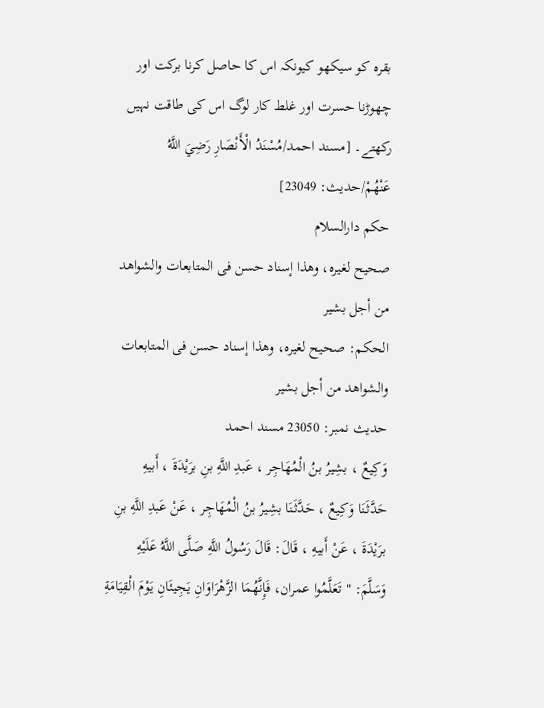بقرہ کو سیکھو کیونکہ اس کا حاصل کرنا برکت اور چھوڑنا حسرت اور غلط کار لوگ اس کی طاقت نہیں رکھتے۔ [مسند احمد/مُسْنَدُ الْأَنْصَارِ رَضِيَ اللَّهُ عَنْهُمْ/حدیث: 23049]
حکم دارالسلام
صحيح لغيره، وهذا إسناد حسن فى المتابعات والشواهد من أجل بشير
الحكم: صحيح لغيره، وهذا إسناد حسن فى المتابعات والشواهد من أجل بشير
حدیث نمبر: 23050 مسند احمد
وَكِيعٌ ، بشِيرُ بنُ الْمُهَاجِر ، عَبدِ اللَّهِ بنِ برَيْدَةَ ، أَبيهِ
حَدَّثَنَا وَكِيعٌ ، حَدَّثَنَا بشِيرُ بنُ الْمُهَاجِر ، عَنْ عَبدِ اللَّهِ بنِ برَيْدَةَ ، عَنْ أَبيهِ ، قَالَ: قَالَ رَسُولُ اللَّهِ صَلَّى اللَّهُ عَلَيْهِ وَسَلَّمَ: " تَعَلَّمُوا عمران، فَإِنَّهُمَا الزَّهْرَاوَانِ يَجِيئَانِ يَوْمَ الْقِيَامَةِ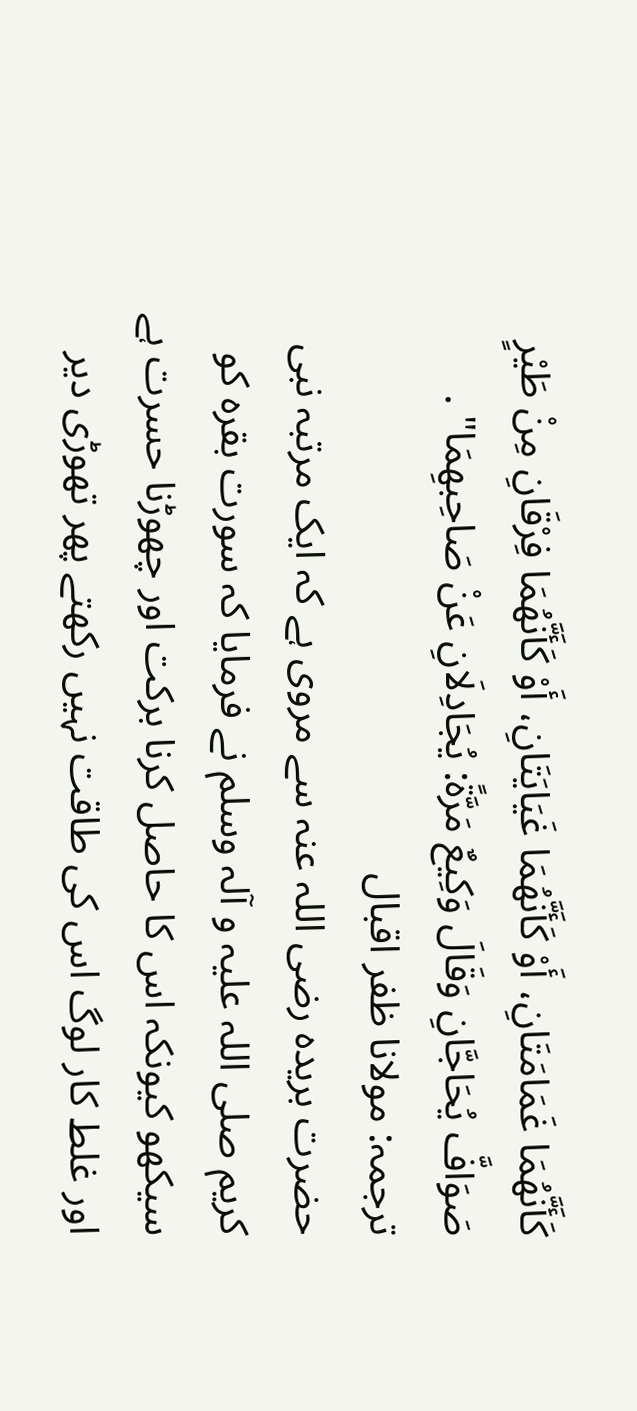كَأَنَّهُمَا غَمَامَتَانِ، أَوْ كَأَنَّهُمَا غَيَايَتَانِ، أَوْ كَأَنَّهُمَا فِرْقَانِ مِنْ طَيْرٍ صَوَافَّ يُحَاجَّانِ وَقَالَ وَكِيعٌ مَرَّةً: يُجَادِلَانِ عَنْ صَاحِبهِمَا" .
ترجمہ: مولانا ظفر اقبال
حضرت بریدہ رضی اللہ عنہ سے مروی ہے کہ ایک مرتبہ نبی کریم صلی اللہ علیہ و آلہ وسلم نے فرمایا کہ سورت بقرہ کو سیکھو کیونکہ اس کا حاصل کرنا برکت اور چھوڑنا حسرت ہے اور غلط کار لوگ اس کی طاقت نہیں رکھتے پھر تھوڑی دیر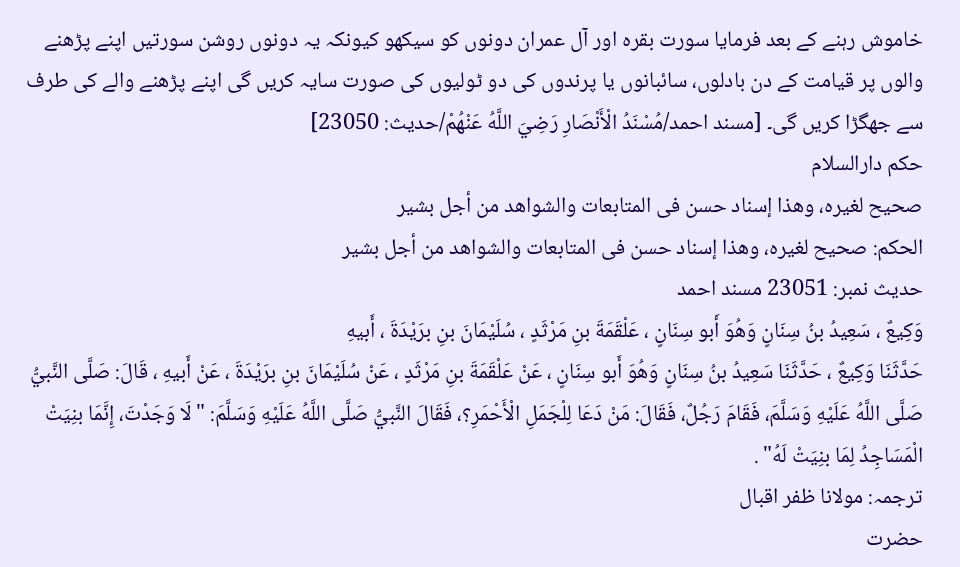خاموش رہنے کے بعد فرمایا سورت بقرہ اور آل عمران دونوں کو سیکھو کیونکہ یہ دونوں روشن سورتیں اپنے پڑھنے والوں پر قیامت کے دن بادلوں، سائبانوں یا پرندوں کی دو ٹولیوں کی صورت سایہ کریں گی اپنے پڑھنے والے کی طرف سے جھگڑا کریں گی۔ [مسند احمد/مُسْنَدُ الْأَنْصَارِ رَضِيَ اللَّهُ عَنْهُمْ/حدیث: 23050]
حکم دارالسلام
صحيح لغيره، وهذا إسناد حسن فى المتابعات والشواهد من أجل بشير
الحكم: صحيح لغيره، وهذا إسناد حسن فى المتابعات والشواهد من أجل بشير
حدیث نمبر: 23051 مسند احمد
وَكِيعٌ ، سَعِيدُ بنُ سِنَانٍ وَهُوَ أَبو سِنَانٍ ، عَلْقَمَةَ بنِ مَرْثَدٍ ، سُلَيْمَانَ بنِ برَيْدَةَ ، أَبيهِ
حَدَّثَنَا وَكِيعٌ ، حَدَّثَنَا سَعِيدُ بنُ سِنَانٍ وَهُوَ أَبو سِنَانٍ ، عَنْ عَلْقَمَةَ بنِ مَرْثَدٍ ، عَنْ سُلَيْمَانَ بنِ برَيْدَةَ ، عَنْ أَبيهِ ، قَالَ: صَلَّى النَّبيُّ صَلَّى اللَّهُ عَلَيْهِ وَسَلَّمَ، فَقَامَ رَجُلٌ، فَقَالَ: مَنْ دَعَا لِلْجَمَلِ الْأَحْمَرِ؟، فَقَالَ النَّبيُّ صَلَّى اللَّهُ عَلَيْهِ وَسَلَّمَ: " لَا وَجَدْتَ، إِنَّمَا بنِيَتْ الْمَسَاجِدُ لِمَا بنِيَتْ لَهُ" .
ترجمہ: مولانا ظفر اقبال
حضرت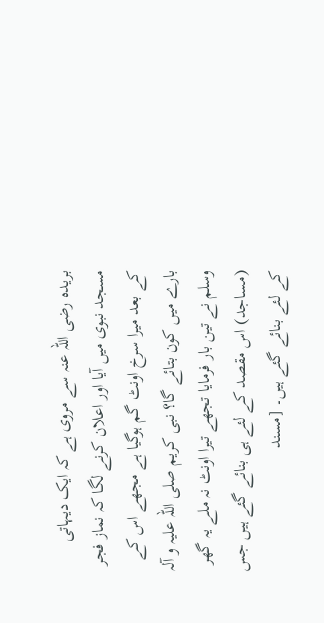بریدہ رضی اللہ عنہ سے مروی ہے کہ ایک دیہاتی مسجد نبوی میں آیا اور اعلان کرنے لگا کہ نماز فجر کے بعد میرا سرخ اونٹ گم ہوگیا ہے مجھے اس کے بارے میں کون بتائے گا؟ نبی کریم صلی اللہ علیہ و آلہ وسلم نے تین بار فرمایا تجھے تیرا اونٹ نہ ملے یہ گھر (مساجد) اس مقصد کے لئے ہی بنائے گئے ہیں جس کے لئے بنائے گئے ہیں۔ [مسند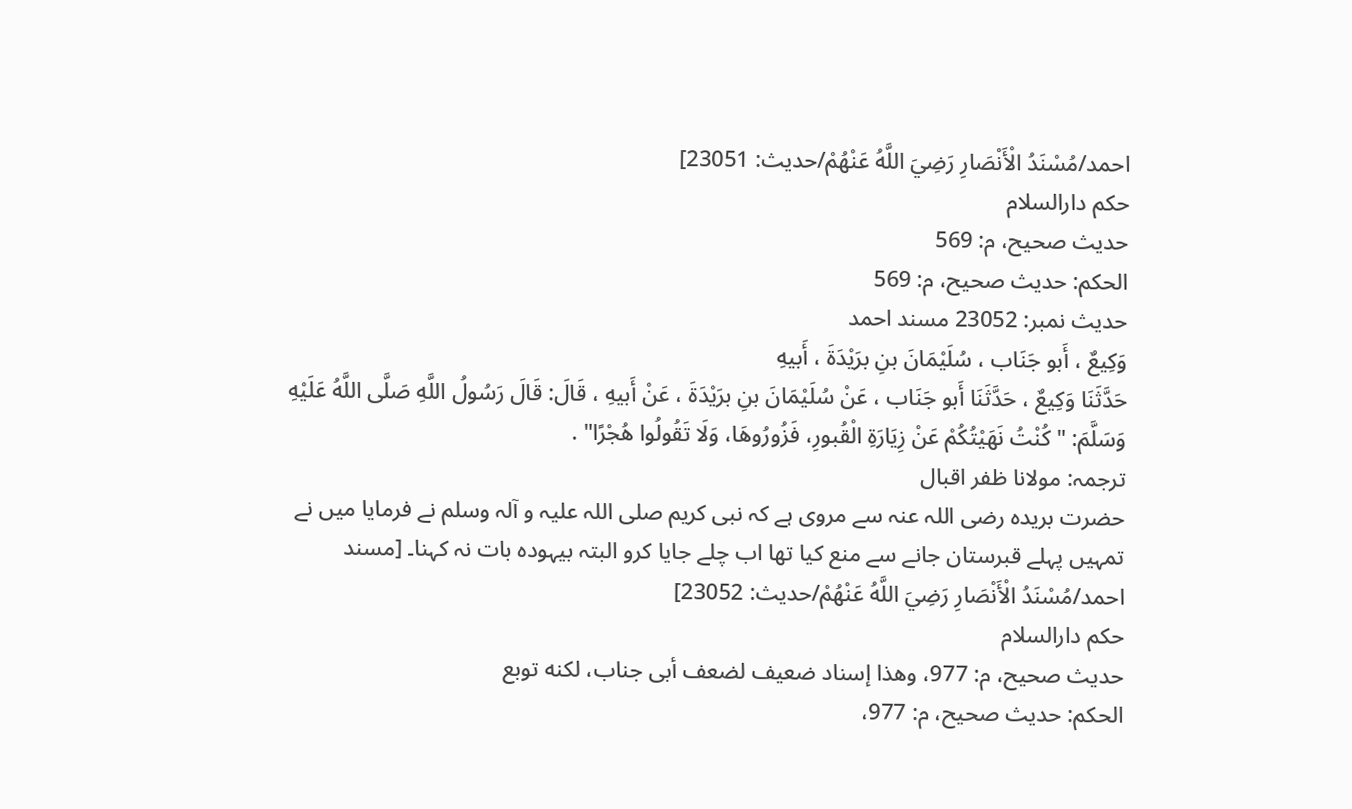احمد/مُسْنَدُ الْأَنْصَارِ رَضِيَ اللَّهُ عَنْهُمْ/حدیث: 23051]
حکم دارالسلام
حديث صحيح، م: 569
الحكم: حديث صحيح، م: 569
حدیث نمبر: 23052 مسند احمد
وَكِيعٌ ، أَبو جَنَاب ، سُلَيْمَانَ بنِ برَيْدَةَ ، أَبيهِ
حَدَّثَنَا وَكِيعٌ ، حَدَّثَنَا أَبو جَنَاب ، عَنْ سُلَيْمَانَ بنِ برَيْدَةَ ، عَنْ أَبيهِ ، قَالَ: قَالَ رَسُولُ اللَّهِ صَلَّى اللَّهُ عَلَيْهِ وَسَلَّمَ: " كُنْتُ نَهَيْتُكُمْ عَنْ زِيَارَةِ الْقُبورِ، فَزُورُوهَا، وَلَا تَقُولُوا هُجْرًا" .
ترجمہ: مولانا ظفر اقبال
حضرت بریدہ رضی اللہ عنہ سے مروی ہے کہ نبی کریم صلی اللہ علیہ و آلہ وسلم نے فرمایا میں نے تمہیں پہلے قبرستان جانے سے منع کیا تھا اب چلے جایا کرو البتہ بیہودہ بات نہ کہنا۔ [مسند احمد/مُسْنَدُ الْأَنْصَارِ رَضِيَ اللَّهُ عَنْهُمْ/حدیث: 23052]
حکم دارالسلام
حديث صحيح، م: 977، وهذا إسناد ضعيف لضعف أبى جناب، لكنه توبع
الحكم: حديث صحيح، م: 977،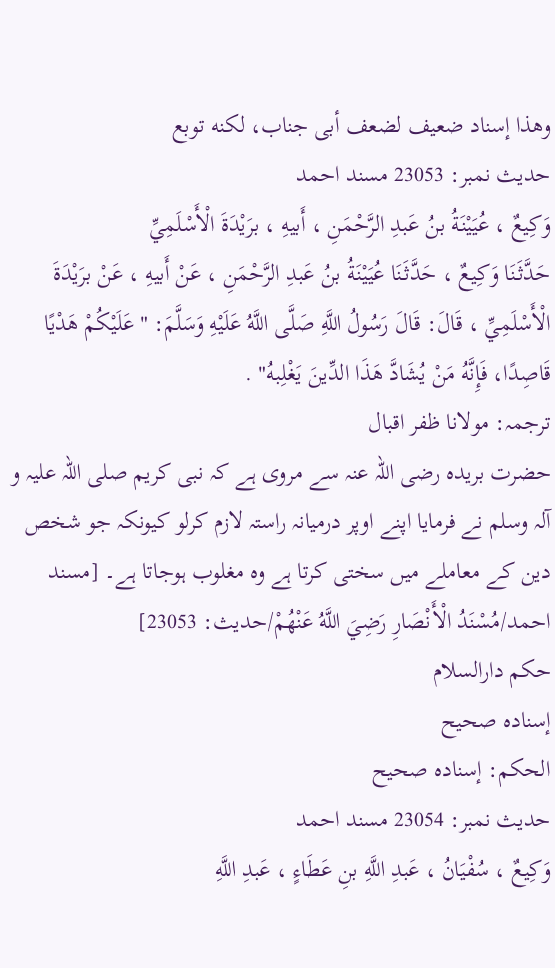وهذا إسناد ضعيف لضعف أبى جناب، لكنه توبع
حدیث نمبر: 23053 مسند احمد
وَكِيعٌ ، عُيَيْنَةُ بنُ عَبدِ الرَّحْمَنِ ، أَبيهِ ، برَيْدَةَ الْأَسْلَمِيِّ
حَدَّثَنَا وَكِيعٌ ، حَدَّثَنَا عُيَيْنَةُ بنُ عَبدِ الرَّحْمَنِ ، عَنْ أَبيهِ ، عَنْ برَيْدَةَ الْأَسْلَمِيِّ ، قَالَ: قَالَ رَسُولُ اللَّهِ صَلَّى اللَّهُ عَلَيْهِ وَسَلَّمَ: " عَلَيْكُمْ هَدْيًا قَاصِدًا، فَإِنَّهُ مَنْ يُشَادَّ هَذَا الدِّينَ يَغْلِبهُ" .
ترجمہ: مولانا ظفر اقبال
حضرت بریدہ رضی اللہ عنہ سے مروی ہے کہ نبی کریم صلی اللہ علیہ و آلہ وسلم نے فرمایا اپنے اوپر درمیانہ راستہ لازم کرلو کیونکہ جو شخص دین کے معاملے میں سختی کرتا ہے وہ مغلوب ہوجاتا ہے۔ [مسند احمد/مُسْنَدُ الْأَنْصَارِ رَضِيَ اللَّهُ عَنْهُمْ/حدیث: 23053]
حکم دارالسلام
إسناده صحيح
الحكم: إسناده صحيح
حدیث نمبر: 23054 مسند احمد
وَكِيعٌ ، سُفْيَانُ ، عَبدِ اللَّهِ بنِ عَطَاءٍ ، عَبدِ اللَّهِ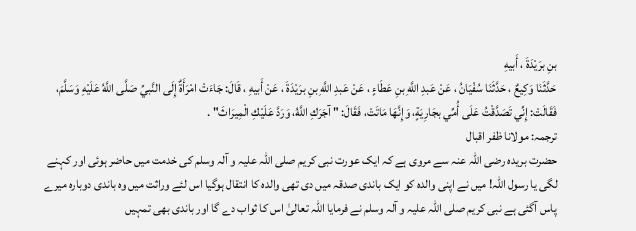بنِ برَيْدَةَ ، أَبيهِ
حَدَّثَنَا وَكِيعٌ ، حَدَّثَنَا سُفْيَانُ ، عَنْ عَبدِ اللَّهِ بنِ عَطَاءٍ ، عَنْ عَبدِ اللَّهِ بنِ برَيْدَةَ ، عَنْ أَبيهِ ، قَالَ: جَاءَتْ امْرَأَةٌ إِلَى النَّبيِّ صَلَّى اللَّهُ عَلَيْهِ وَسَلَّمَ، فَقَالَتْ: إِنِّي تَصَدَّقْتُ عَلَى أُمِّي بجَارِيَةٍ، وَإِنَّهَا مَاتَتْ، فَقَالَ: " آجَرَكِ اللَّهُ، وَرَدَّ عَلَيْكِ الْمِيرَاثَ" .
ترجمہ: مولانا ظفر اقبال
حضرت بریدہ رضی اللہ عنہ سے مروی ہے کہ ایک عورت نبی کریم صلی اللہ علیہ و آلہ وسلم کی خدمت میں حاضر ہوئی اور کہنے لگی یا رسول اللہ! میں نے اپنی والدہ کو ایک باندی صدقہ میں دی تھی والدہ کا انتقال ہوگیا اس لئے وراثت میں وہ باندی دوبارہ میرے پاس آگئی ہے نبی کریم صلی اللہ علیہ و آلہ وسلم نے فرمایا اللہ تعالیٰ اس کا ثواب دے گا اور باندی بھی تمہیں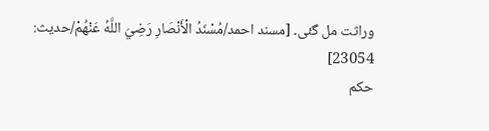وراثت مل گئی۔ [مسند احمد/مُسْنَدُ الْأَنْصَارِ رَضِيَ اللَّهُ عَنْهُمْ/حدیث: 23054]
حکم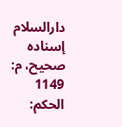دارالسلام
إسناده صحيح، م: 1149
الحكم: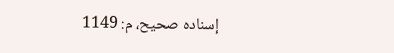إسناده صحيح، م: 1149